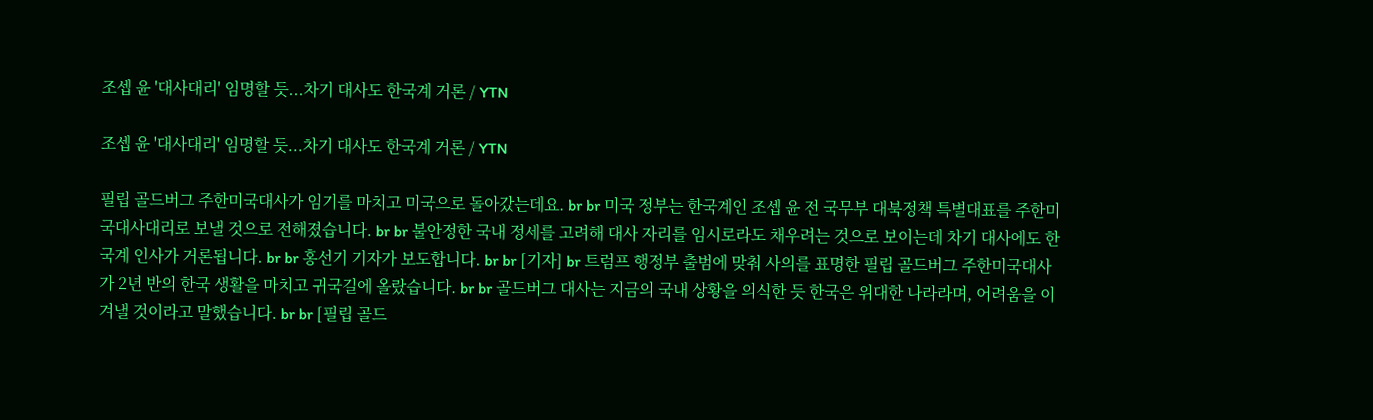조셉 윤 '대사대리' 임명할 듯...차기 대사도 한국계 거론 / YTN

조셉 윤 '대사대리' 임명할 듯...차기 대사도 한국계 거론 / YTN

필립 골드버그 주한미국대사가 임기를 마치고 미국으로 돌아갔는데요. br br 미국 정부는 한국계인 조셉 윤 전 국무부 대북정책 특별대표를 주한미국대사대리로 보낼 것으로 전해졌습니다. br br 불안정한 국내 정세를 고려해 대사 자리를 임시로라도 채우려는 것으로 보이는데 차기 대사에도 한국계 인사가 거론됩니다. br br 홍선기 기자가 보도합니다. br br [기자] br 트럼프 행정부 출범에 맞춰 사의를 표명한 필립 골드버그 주한미국대사가 2년 반의 한국 생활을 마치고 귀국길에 올랐습니다. br br 골드버그 대사는 지금의 국내 상황을 의식한 듯 한국은 위대한 나라라며, 어려움을 이겨낼 것이라고 말했습니다. br br [필립 골드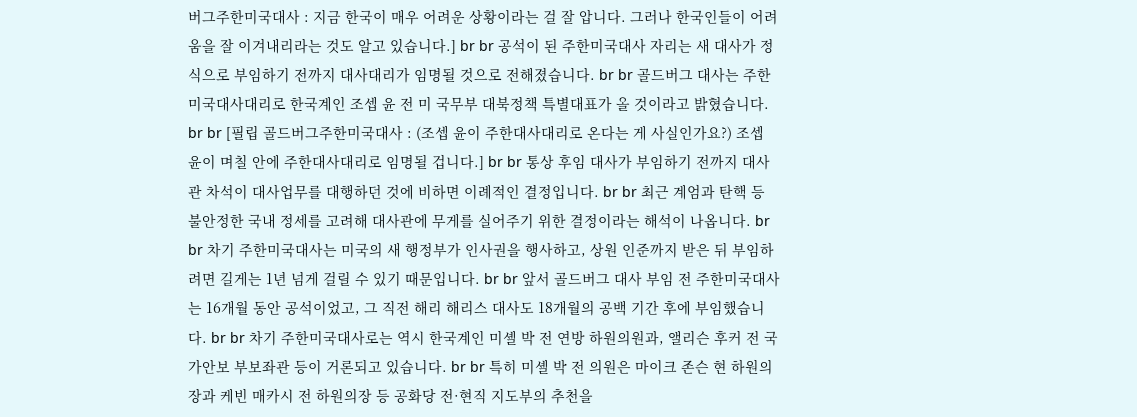버그주한미국대사 : 지금 한국이 매우 어려운 상황이라는 걸 잘 압니다. 그러나 한국인들이 어려움을 잘 이겨내리라는 것도 알고 있습니다.] br br 공석이 된 주한미국대사 자리는 새 대사가 정식으로 부임하기 전까지 대사대리가 임명될 것으로 전해졌습니다. br br 골드버그 대사는 주한미국대사대리로 한국계인 조셉 윤 전 미 국무부 대북정책 특별대표가 올 것이라고 밝혔습니다. br br [필립 골드버그주한미국대사 : (조셉 윤이 주한대사대리로 온다는 게 사실인가요?) 조셉 윤이 며칠 안에 주한대사대리로 임명될 겁니다.] br br 통상 후임 대사가 부임하기 전까지 대사관 차석이 대사업무를 대행하던 것에 비하면 이례적인 결정입니다. br br 최근 계엄과 탄핵 등 불안정한 국내 정세를 고려해 대사관에 무게를 실어주기 위한 결정이라는 해석이 나옵니다. br br 차기 주한미국대사는 미국의 새 행정부가 인사권을 행사하고, 상원 인준까지 받은 뒤 부임하려면 길게는 1년 넘게 걸릴 수 있기 때문입니다. br br 앞서 골드버그 대사 부임 전 주한미국대사는 16개월 동안 공석이었고, 그 직전 해리 해리스 대사도 18개월의 공백 기간 후에 부임했습니다. br br 차기 주한미국대사로는 역시 한국계인 미셸 박 전 연방 하원의원과, 앨리슨 후커 전 국가안보 부보좌관 등이 거론되고 있습니다. br br 특히 미셸 박 전 의원은 마이크 존슨 현 하원의장과 케빈 매카시 전 하원의장 등 공화당 전·현직 지도부의 추천을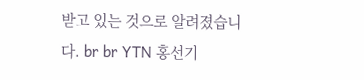받고 있는 것으로 알려졌습니다. br br YTN 홍선기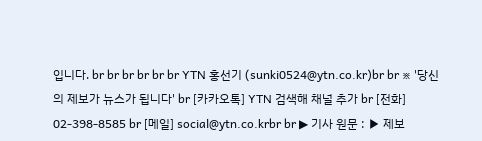입니다. br br br br br br YTN 홍선기 (sunki0524@ytn.co.kr)br br ※ '당신의 제보가 뉴스가 됩니다' br [카카오톡] YTN 검색해 채널 추가 br [전화] 02-398-8585 br [메일] social@ytn.co.krbr br ▶ 기사 원문 : ▶ 제보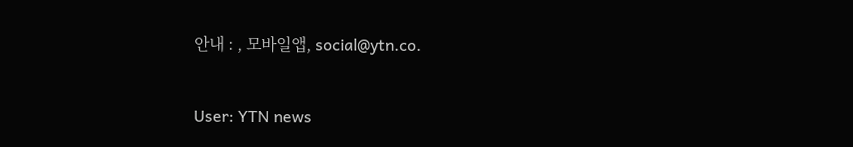안내 : , 모바일앱, social@ytn.co.


User: YTN news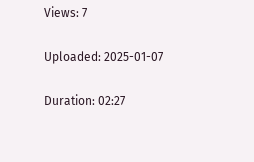Views: 7

Uploaded: 2025-01-07

Duration: 02:27